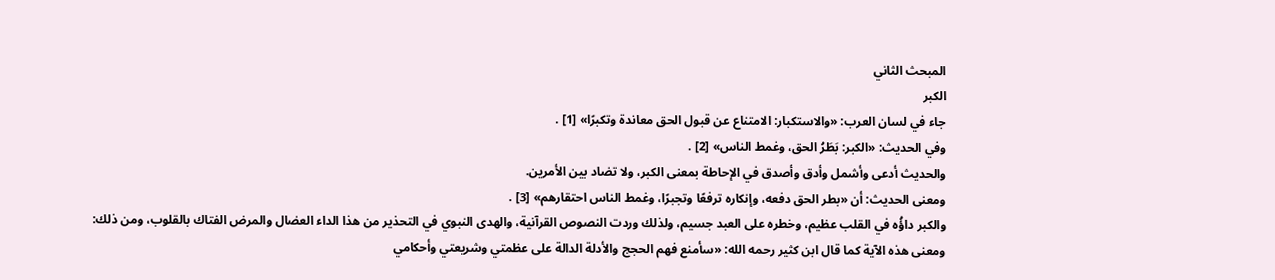المبحث الثاني
الكبر
جاء في لسان العرب: «والاستكبار: الامتناع عن قبول الحق معاندة وتكبرًا» [1] .
وفي الحديث: «الكبر: بَطَرُ الحق، وغمط الناس» [2] .
والحديث أدعى وأشمل وأدق وأصدق في الإحاطة بمعنى الكبر، ولا تضاد بين الأمرين.
ومعنى الحديث: أن «بطر الحق دفعه، وإنكاره ترفعًا وتجبرًا، وغمط الناس احتقارهم» [3] .
والكبر داؤُه في القلب عظيم، وخطره على العبد جسيم، ولذلك وردت النصوص القرآنية، والهدى النبوي في التحذير من هذا الداء العضال والمرض الفتاك بالقلوب، ومن ذلك:
ومعنى هذه الآية كما قال ابن كثير رحمه الله: «سأمنع فهم الحجج والأدلة الدالة على عظمتي وشريعتي وأحكامي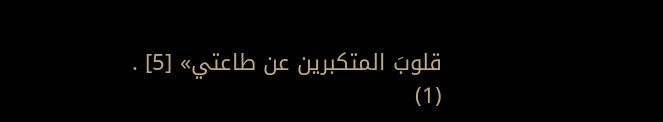قلوبَ المتكبرين عن طاعتي» [5] .
(1)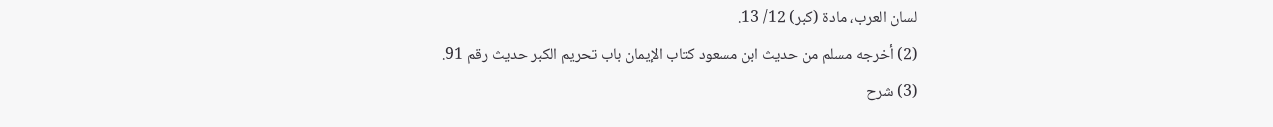لسان العرب، مادة (كبر) 12/ 13.
(2) أخرجه مسلم من حديث ابن مسعود كتاب الإيمان باب تحريم الكبر حديث رقم 91.
(3) شرح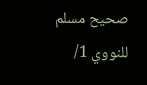صحيح مسلم للنووي 1/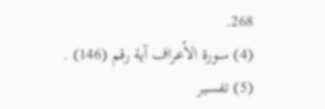268.
(4) سورة الأعراف آية رقم (146) .
(5) تفسير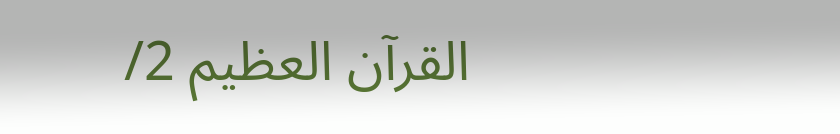القرآن العظيم 2/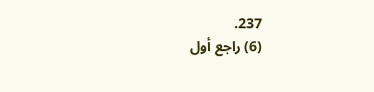237.
(6) راجع أول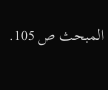المبحث ص 105.